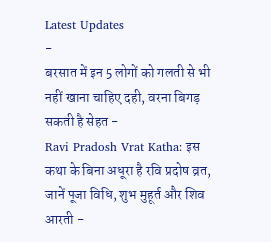Latest Updates
-
बरसात में इन 5 लोगों को गलती से भी नहीं खाना चाहिए दही, वरना बिगड़ सकती है सेहत -
Ravi Pradosh Vrat Katha: इस कथा के बिना अधूरा है रवि प्रदोष व्रत, जानें पूजा विधि, शुभ मुहूर्त और शिव आरती -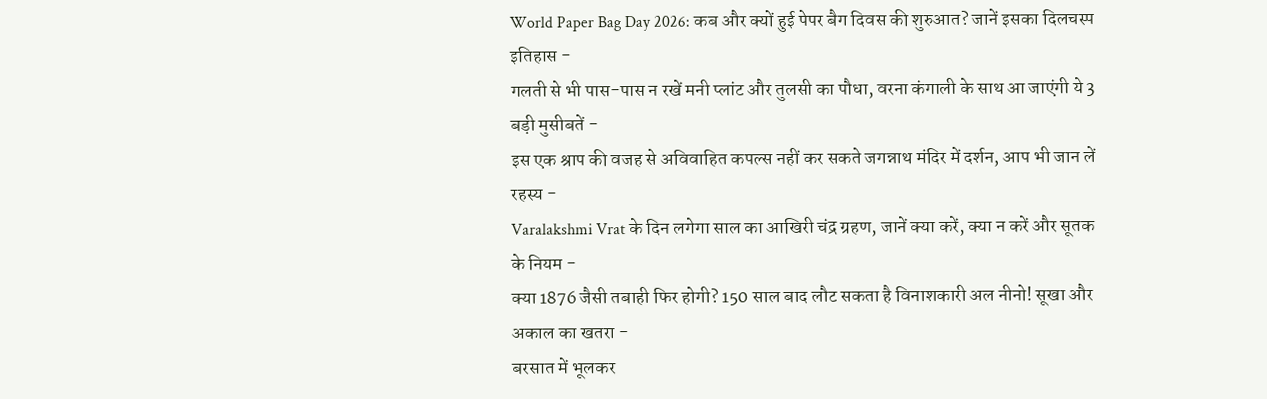World Paper Bag Day 2026: कब और क्यों हुई पेपर बैग दिवस की शुरुआत? जानें इसका दिलचस्प इतिहास -
गलती से भी पास-पास न रखें मनी प्लांट और तुलसी का पौधा, वरना कंगाली के साथ आ जाएंगी ये 3 बड़ी मुसीबतें -
इस एक श्राप की वजह से अविवाहित कपल्स नहीं कर सकते जगन्नाथ मंदिर में दर्शन, आप भी जान लें रहस्य -
Varalakshmi Vrat के दिन लगेगा साल का आखिरी चंद्र ग्रहण, जानें क्या करें, क्या न करें और सूतक के नियम -
क्या 1876 जैसी तबाही फिर होगी? 150 साल बाद लौट सकता है विनाशकारी अल नीनो! सूखा और अकाल का खतरा -
बरसात में भूलकर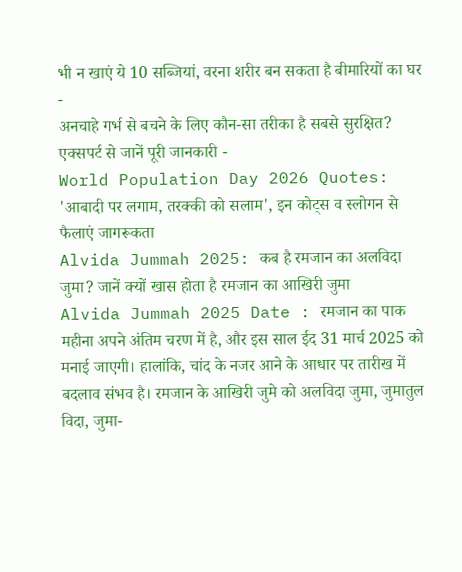भी न खाएं ये 10 सब्जियां, वरना शरीर बन सकता है बीमारियों का घर -
अनचाहे गर्भ से बचने के लिए कौन-सा तरीका है सबसे सुरक्षित? एक्सपर्ट से जानें पूरी जानकारी -
World Population Day 2026 Quotes: 'आबादी पर लगाम, तरक्की को सलाम', इन कोट्स व स्लोगन से फैलाएं जागरूकता
Alvida Jummah 2025: कब है रमजान का अलविदा जुमा? जानें क्यों खास होता है रमजान का आखिरी जुमा
Alvida Jummah 2025 Date : रमजान का पाक महीना अपने अंतिम चरण में है, और इस साल ईद 31 मार्च 2025 को मनाई जाएगी। हालांकि, चांद के नजर आने के आधार पर तारीख में बदलाव संभव है। रमजान के आखिरी जुमे को अलविदा जुमा, जुमातुल विदा, जुमा-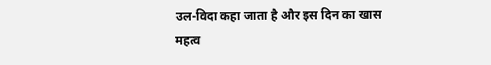उल-विदा कहा जाता है और इस दिन का खास महत्व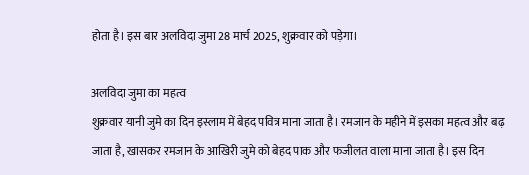होता है। इस बार अलविदा जुमा 28 मार्च 2025, शुक्रवार को पड़ेगा।

अलविदा जुमा का महत्व
शुक्रवार यानी जुमे का दिन इस्लाम में बेहद पवित्र माना जाता है। रमजान के महीने में इसका महत्व और बढ़ जाता है, खासकर रमजान के आखिरी जुमे को बेहद पाक और फजीलत वाला माना जाता है। इस दिन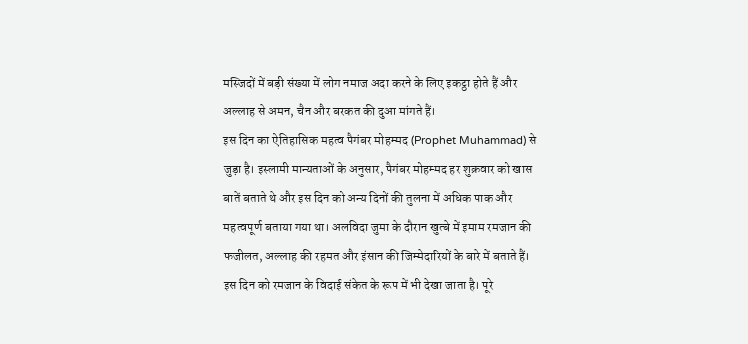मस्जिदों में बड़ी संख्या में लोग नमाज अदा करने के लिए इकट्ठा होते हैं और अल्लाह से अमन, चैन और बरकत की दुआ मांगते हैं।
इस दिन का ऐतिहासिक महत्व पैगंबर मोहम्मद (Prophet Muhammad) से जुड़ा है। इस्लामी मान्यताओं के अनुसार, पैगंबर मोहम्मद हर शुक्रवार को खास बातें बताते थे और इस दिन को अन्य दिनों की तुलना में अधिक पाक और महत्वपूर्ण बताया गया था। अलविदा जुमा के दौरान खुत्बे में इमाम रमजान की फजीलत, अल्लाह की रहमत और इंसान की जिम्मेदारियों के बारे में बताते हैं।
इस दिन को रमजान के विदाई संकेत के रूप में भी देखा जाता है। पूरे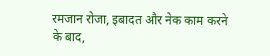रमजान रोजा, इबादत और नेक काम करने के बाद,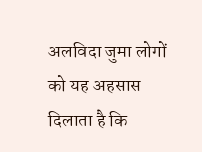अलविदा जुमा लोगों को यह अहसास दिलाता है कि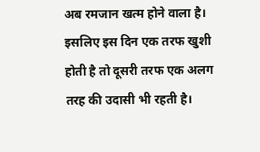अब रमजान खत्म होने वाला है। इसलिए इस दिन एक तरफ खुशी होती है तो दूसरी तरफ एक अलग तरह की उदासी भी रहती है।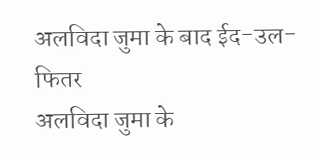अलविदा जुमा के बाद ईद-उल-फितर
अलविदा जुमा के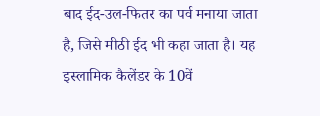बाद ईद-उल-फितर का पर्व मनाया जाता है, जिसे मीठी ईद भी कहा जाता है। यह इस्लामिक कैलेंडर के 10वें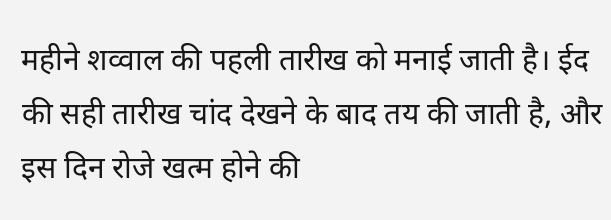महीने शव्वाल की पहली तारीख को मनाई जाती है। ईद की सही तारीख चांद देखने के बाद तय की जाती है, और इस दिन रोजे खत्म होने की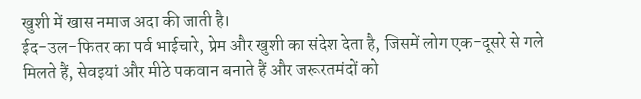खुशी में खास नमाज अदा की जाती है।
ईद-उल-फितर का पर्व भाईचारे, प्रेम और खुशी का संदेश देता है, जिसमें लोग एक-दूसरे से गले मिलते हैं, सेवइयां और मीठे पकवान बनाते हैं और जरूरतमंदों को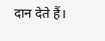दान देते हैं।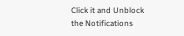Click it and Unblock the Notifications